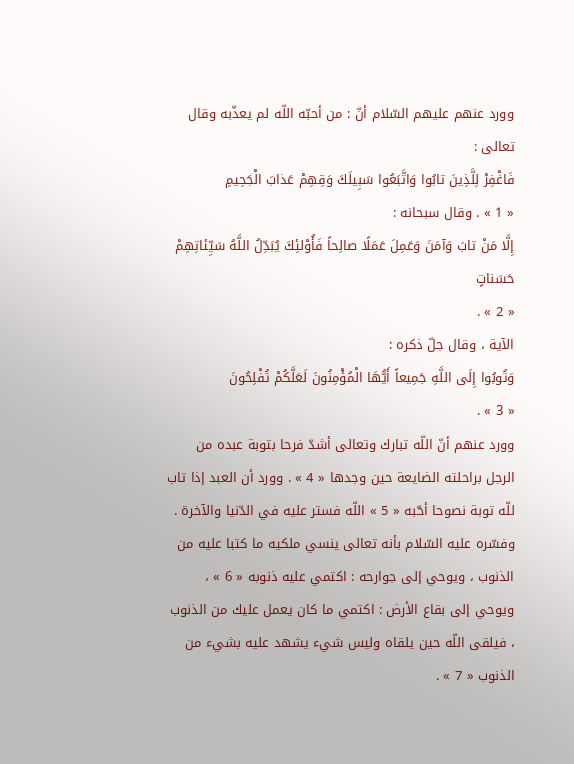وورد عنهم عليهم السّلام أنّ : من أحبّه اللّه لم يعذّبه وقال تعالى :
فَاغْفِرْ لِلَّذِينَ تابُوا وَاتَّبَعُوا سَبِيلَكَ وَقِهِمْ عَذابَ الْجَحِيمِ
« 1 » . وقال سبحانه :
إِلَّا مَنْ تابَ وَآمَنَ وَعَمِلَ عَمَلًا صالِحاً فَأُوْلئِكَ يُبَدِّلُ اللَّهُ سَيِّئاتِهِمْ حَسَناتٍ
« 2 » .
الآية ، وقال جلّ ذكره :
وَتُوبُوا إِلَى اللَّهِ جَمِيعاً أَيُّهَا الْمُؤْمِنُونَ لَعَلَّكُمْ تُفْلِحُونَ
« 3 » .
وورد عنهم أنّ اللّه تبارك وتعالى أشدّ فرحا بتوبة عبده من الرجل براحلته الضايعة حين وجدها « 4 » . وورد أن العبد إذا تاب للّه توبة نصوحا أحّبه « 5 » اللّه فستر عليه في الدّنيا والآخرة . وفسّره عليه السّلام بأنه تعالى ينسي ملكيه ما كتبا عليه من الذنوب ، ويوحي إلى جوارحه : اكتمي عليه ذنوبه « 6 » ، ويوحي إلى بقاع الأرض : اكتمي ما كان يعمل عليك من الذنوب ، فيلقى اللّه حين يلقاه وليس شيء يشهد عليه بشيء من الذنوب « 7 » .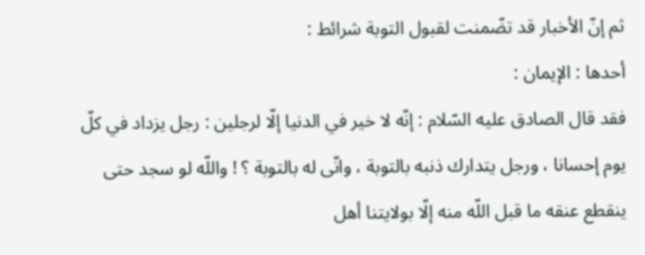ثم إنّ الأخبار قد تضّمنت لقبول التوبة شرائط :
أحدها : الإيمان :
فقد قال الصادق عليه السّلام : إنّه لا خير في الدنيا إلّا لرجلين : رجل يزداد في كلّ يوم إحسانا ، ورجل يتدارك ذنبه بالتوبة ، وانّى له بالتوبة ؟ ! واللّه لو سجد حتى ينقطع عنقه ما قبل اللّه منه إلّا بولايتنا أهل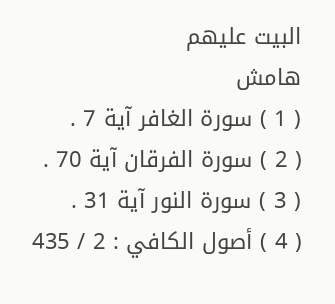البيت عليهم
هامش
( 1 ) سورة الغافر آية 7 .
( 2 ) سورة الفرقان آية 70 .
( 3 ) سورة النور آية 31 .
( 4 ) أصول الكافي : 2 / 435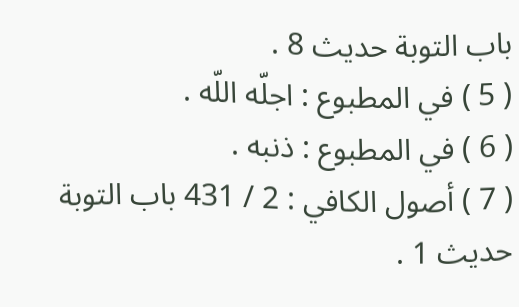باب التوبة حديث 8 .
( 5 ) في المطبوع : اجلّه اللّه .
( 6 ) في المطبوع : ذنبه .
( 7 ) أصول الكافي : 2 / 431 باب التوبة حديث 1 .